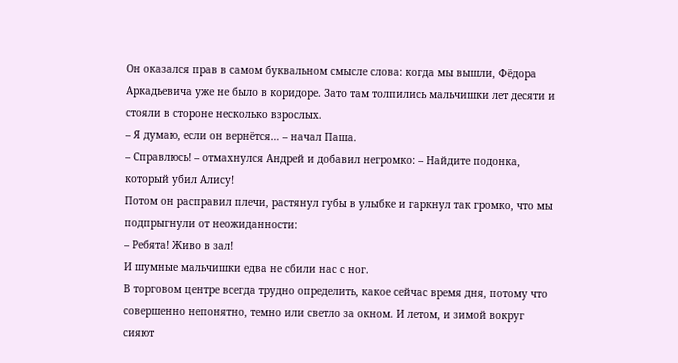Он оказался прав в самом буквальном смысле слова: когда мы вышли, Фёдора Аркадьевича уже не было в коридоре. Зато там толпились мальчишки лет десяти и стояли в стороне несколько взрослых.
– Я думаю, если он вернётся… – начал Паша.
– Справлюсь! – отмахнулся Андрей и добавил негромко: – Найдите подонка, который убил Алису!
Потом он расправил плечи, растянул губы в улыбке и гаркнул так громко, что мы подпрыгнули от неожиданности:
– Ребята! Живо в зал!
И шумные мальчишки едва не сбили нас с ног.
В торговом центре всегда трудно определить, какое сейчас время дня, потому что совершенно непонятно, темно или светло за окном. И летом, и зимой вокруг сияют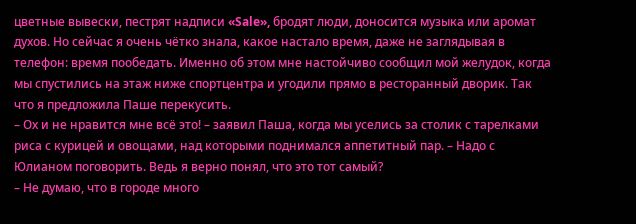цветные вывески, пестрят надписи «Sale», бродят люди, доносится музыка или аромат духов. Но сейчас я очень чётко знала, какое настало время, даже не заглядывая в телефон: время пообедать. Именно об этом мне настойчиво сообщил мой желудок, когда мы спустились на этаж ниже спортцентра и угодили прямо в ресторанный дворик. Так что я предложила Паше перекусить.
– Ох и не нравится мне всё это! – заявил Паша, когда мы уселись за столик с тарелками риса с курицей и овощами, над которыми поднимался аппетитный пар. – Надо с Юлианом поговорить. Ведь я верно понял, что это тот самый?
– Не думаю, что в городе много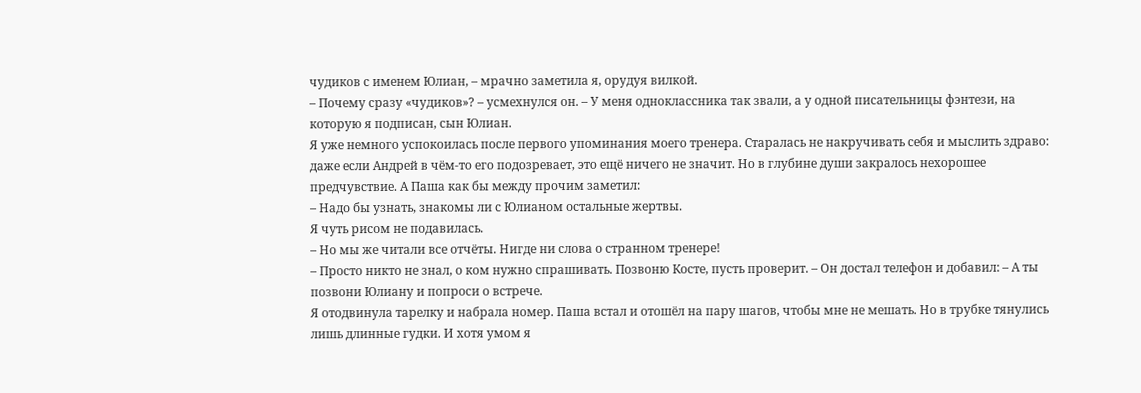чудиков с именем Юлиан, – мрачно заметила я, орудуя вилкой.
– Почему сразу «чудиков»? – усмехнулся он. – У меня одноклассника так звали, а у одной писательницы фэнтези, на которую я подписан, сын Юлиан.
Я уже немного успокоилась после первого упоминания моего тренера. Старалась не накручивать себя и мыслить здраво: даже если Андрей в чём-то его подозревает, это ещё ничего не значит. Но в глубине души закралось нехорошее предчувствие. А Паша как бы между прочим заметил:
– Надо бы узнать, знакомы ли с Юлианом остальные жертвы.
Я чуть рисом не подавилась.
– Но мы же читали все отчёты. Нигде ни слова о странном тренере!
– Просто никто не знал, о ком нужно спрашивать. Позвоню Косте, пусть проверит. – Он достал телефон и добавил: – А ты позвони Юлиану и попроси о встрече.
Я отодвинула тарелку и набрала номер. Паша встал и отошёл на пару шагов, чтобы мне не мешать. Но в трубке тянулись лишь длинные гудки. И хотя умом я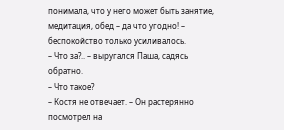понимала, что у него может быть занятие, медитация, обед – да что угодно! – беспокойство только усиливалось.
– Что за?.. – выругался Паша, садясь обратно.
– Что такое?
– Костя не отвечает. – Он растерянно посмотрел на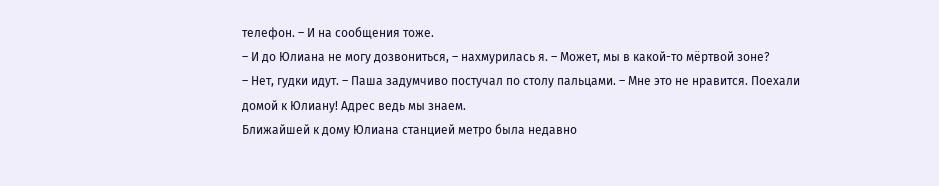телефон. – И на сообщения тоже.
– И до Юлиана не могу дозвониться, – нахмурилась я. – Может, мы в какой-то мёртвой зоне?
– Нет, гудки идут. – Паша задумчиво постучал по столу пальцами. – Мне это не нравится. Поехали домой к Юлиану! Адрес ведь мы знаем.
Ближайшей к дому Юлиана станцией метро была недавно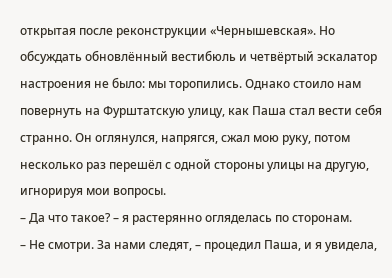открытая после реконструкции «Чернышевская». Но обсуждать обновлённый вестибюль и четвёртый эскалатор настроения не было: мы торопились. Однако стоило нам повернуть на Фурштатскую улицу, как Паша стал вести себя странно. Он оглянулся, напрягся, сжал мою руку, потом несколько раз перешёл с одной стороны улицы на другую, игнорируя мои вопросы.
– Да что такое? – я растерянно огляделась по сторонам.
– Не смотри. За нами следят, – процедил Паша, и я увидела,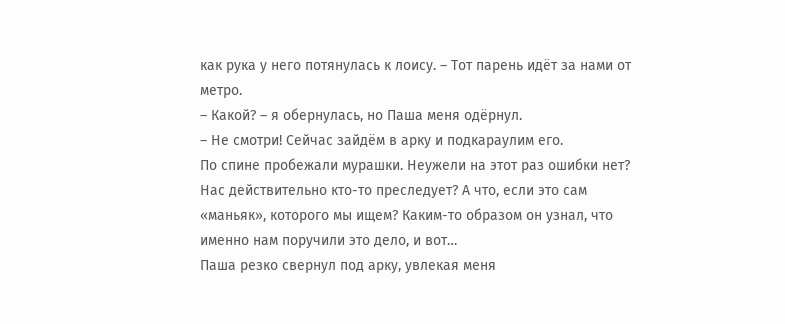как рука у него потянулась к лоису. – Тот парень идёт за нами от метро.
– Какой? – я обернулась, но Паша меня одёрнул.
– Не смотри! Сейчас зайдём в арку и подкараулим его.
По спине пробежали мурашки. Неужели на этот раз ошибки нет? Нас действительно кто-то преследует? А что, если это сам «маньяк», которого мы ищем? Каким-то образом он узнал, что именно нам поручили это дело, и вот…
Паша резко свернул под арку, увлекая меня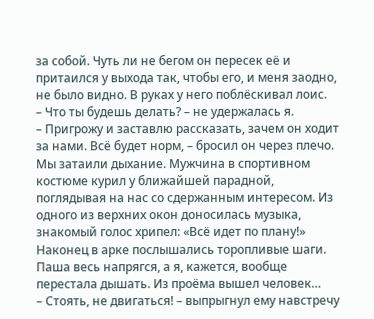за собой. Чуть ли не бегом он пересек её и притаился у выхода так, чтобы его, и меня заодно, не было видно. В руках у него поблёскивал лоис.
– Что ты будешь делать? – не удержалась я.
– Пригрожу и заставлю рассказать, зачем он ходит за нами. Всё будет норм, – бросил он через плечо.
Мы затаили дыхание. Мужчина в спортивном костюме курил у ближайшей парадной, поглядывая на нас со сдержанным интересом. Из одного из верхних окон доносилась музыка, знакомый голос хрипел: «Всё идет по плану!»
Наконец в арке послышались торопливые шаги. Паша весь напрягся, а я, кажется, вообще перестала дышать. Из проёма вышел человек…
– Стоять, не двигаться! – выпрыгнул ему навстречу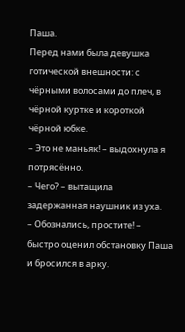Паша.
Перед нами была девушка готической внешности: с чёрными волосами до плеч, в чёрной куртке и короткой чёрной юбке.
– Это не маньяк! – выдохнула я потрясённо.
– Чего? – вытащила задержанная наушник из уха.
– Обознались, простите! – быстро оценил обстановку Паша и бросился в арку.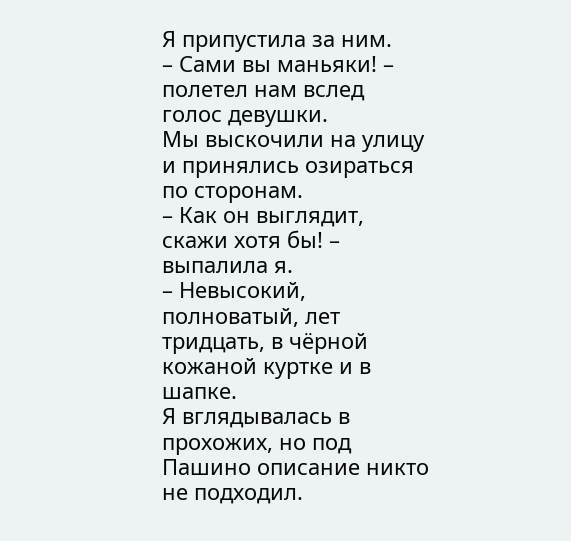Я припустила за ним.
– Сами вы маньяки! – полетел нам вслед голос девушки.
Мы выскочили на улицу и принялись озираться по сторонам.
– Как он выглядит, скажи хотя бы! – выпалила я.
– Невысокий, полноватый, лет тридцать, в чёрной кожаной куртке и в шапке.
Я вглядывалась в прохожих, но под Пашино описание никто не подходил.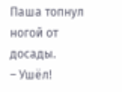Паша топнул ногой от досады.
– Ушёл!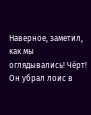Наверное, заметил, как мы оглядывались! Чёрт!
Он убрал лоис в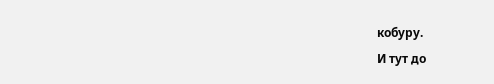кобуру.
И тут до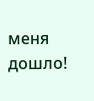меня дошло!